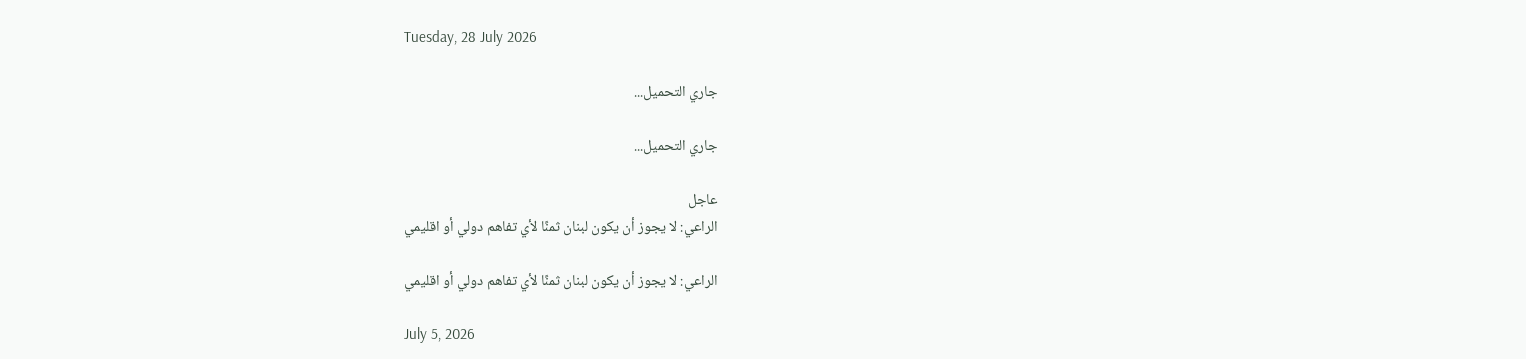Tuesday, 28 July 2026

جاري التحميل...

جاري التحميل...

عاجل
الراعي: لا يجوز أن يكون لبنان ثمنًا لأي تفاهم دولي أو اقليمي

الراعي: لا يجوز أن يكون لبنان ثمنًا لأي تفاهم دولي أو اقليمي

July 5, 2026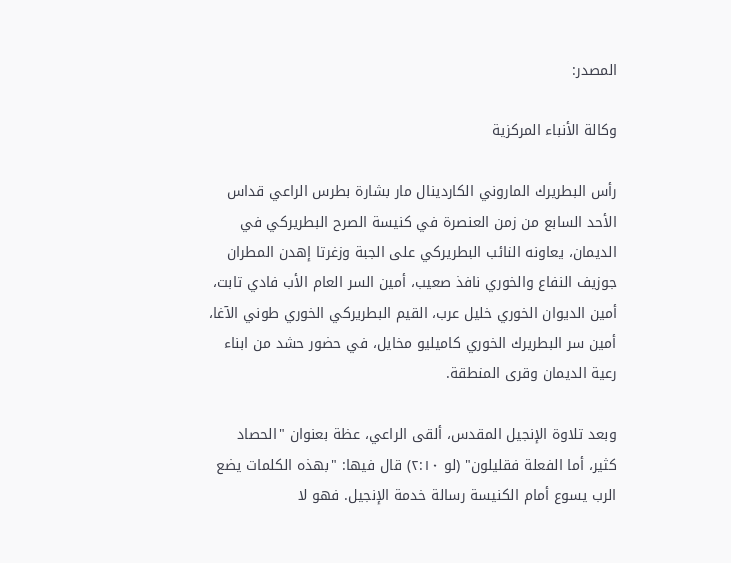المصدر:

وكالة الأنباء المركزية

رأس البطريرك الماروني الكاردينال مار بشارة بطرس الراعي قداس الأحد السابع من زمن العنصرة في كنيسة الصرح البطريركي في الديمان، يعاونه النائب البطريركي على الجبة وزغرتا إهدن المطران جوزيف النفاع والخوري نافذ صعيب، أمين السر العام الأب فادي تابت، أمين الديوان الخوري خليل عرب، القيم البطريركي الخوري طوني الآغا، أمين سر البطريرك الخوري كاميليو مخايل، في حضور حشد من ابناء رعية الديمان وقرى المنطقة.

وبعد تلاوة الإنجيل المقدس، ألقى الراعي، عظة بعنوان "الحصاد كثير، أما الفعلة فقليلون" (لو ٢:١٠) قال فيها: "بهذه الكلمات يضع الرب يسوع أمام الكنيسة رسالة خدمة الإنجيل. فهو لا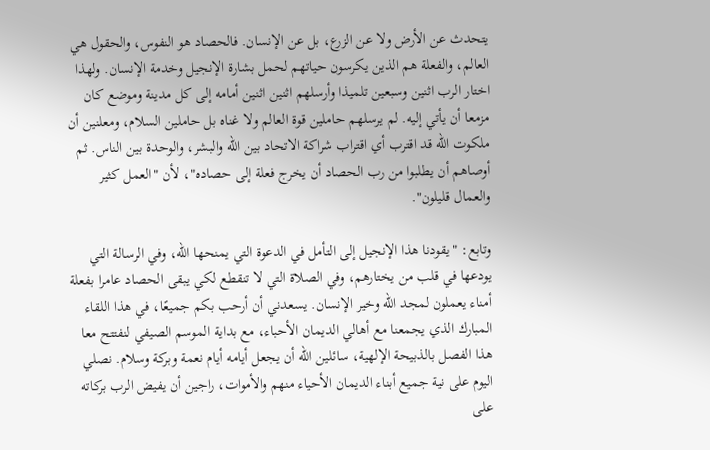يتحدث عن الأرض ولا عن الزرع، بل عن الإنسان. فالحصاد هو النفوس، والحقول هي العالم، والفعلة هم الذين يكرسون حياتهم لحمل بشارة الإنجيل وخدمة الإنسان. ولهذا اختار الرب اثنين وسبعين تلميذا وأرسلهم اثنين اثنين أمامه إلى كل مدينة وموضع كان مزمعا أن يأتي إليه. لم يرسلهم حاملين قوة العالم ولا غناه بل حاملين السلام، ومعلنين أن ملكوت الله قد اقترب أي اقتراب شراكة الاتحاد بين الله والبشر، والوحدة بين الناس. ثم أوصاهم أن يطلبوا من رب الحصاد أن يخرج فعلة إلى حصاده"، لأن "العمل كثير والعمال قليلون".

وتابع: "يقودنا هذا الإنجيل إلى التأمل في الدعوة التي يمنحها الله، وفي الرسالة التي يودعها في قلب من يختارهم، وفي الصلاة التي لا تنقطع لكي يبقى الحصاد عامرا بفعلة أمناء يعملون لمجد الله وخير الإنسان. يسعدني أن أرحب بكم جميعًا، في هذا اللقاء المبارك الذي يجمعنا مع أهالي الديمان الأحباء، مع بداية الموسم الصيفي لنفتتح معا هذا الفصل بالذبيحة الإلهية، سائلين الله أن يجعل أيامه أيام نعمة وبركة وسلام. نصلي اليوم على نية جميع أبناء الديمان الأحياء منهم والأموات، راجين أن يفيض الرب بركاته على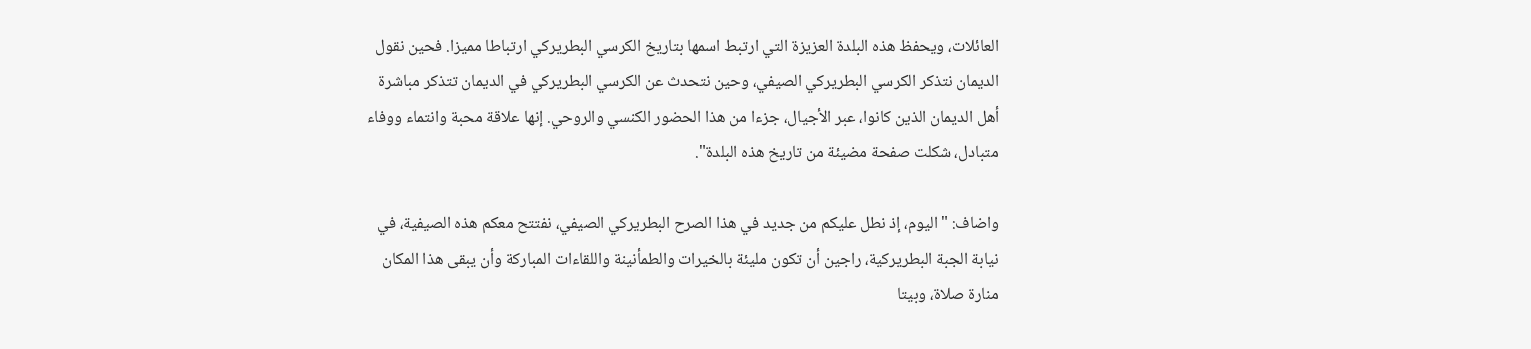العائلات، ويحفظ هذه البلدة العزيزة التي ارتبط اسمها بتاريخ الكرسي البطريركي ارتباطا مميزا. فحين نقول الديمان نتذكر الكرسي البطريركي الصيفي، وحين نتحدث عن الكرسي البطريركي في الديمان تتذكر مباشرة أهل الديمان الذين كانوا، عبر الأجيال، جزءا من هذا الحضور الكنسي والروحي. إنها علاقة محبة وانتماء ووفاء متبادل، شكلت صفحة مضيئة من تاريخ هذه البلدة".

واضاف: "اليوم، إذ نطل عليكم من جديد في هذا الصرح البطريركي الصيفي، نفتتح معكم هذه الصيفية، في نيابة الجبة البطريركية، راجين أن تكون مليئة بالخيرات والطمأنينة واللقاءات المباركة وأن يبقى هذا المكان منارة صلاة، وبيتا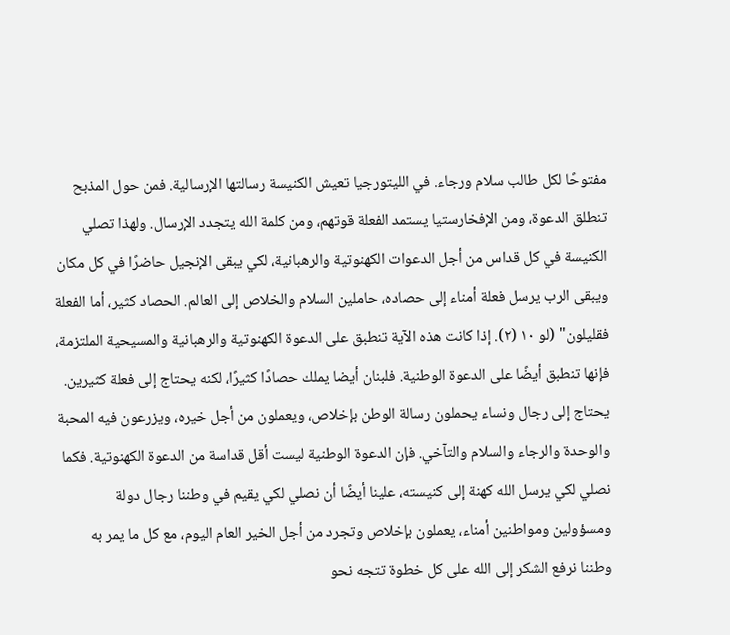مفتوحًا لكل طالب سلام ورجاء. في الليتورجيا تعيش الكنيسة رسالتها الإرسالية. فمن حول المذبح تنطلق الدعوة، ومن الإفخارستيا يستمد الفعلة قوتهم، ومن كلمة الله يتجدد الإرسال. ولهذا تصلي الكنيسة في كل قداس من أجل الدعوات الكهنوتية والرهبانية، لكي يبقى الإنجيل حاضرًا في كل مكان ويبقى الرب يرسل فعلة أمناء إلى حصاده، حاملين السلام والخلاص إلى العالم. الحصاد كثير، أما الفعلة فقليلون" (لو ۱۰ (۲). إذا كانت هذه الآية تنطبق على الدعوة الكهنوتية والرهبانية والمسيحية الملتزمة، فإنها تنطبق أيضًا على الدعوة الوطنية. فلبنان أيضا يملك حصادًا كثيرًا، لكنه يحتاج إلى فعلة كثيرين. يحتاج إلى رجال ونساء يحملون رسالة الوطن بإخلاص، ويعملون من أجل خيره، ويزرعون فيه المحبة والوحدة والرجاء والسلام والتآخي. فإن الدعوة الوطنية ليست أقل قداسة من الدعوة الكهنوتية. فكما نصلي لكي يرسل الله كهنة إلى كنيسته، علينا أيضًا أن نصلي لكي يقيم في وطننا رجال دولة ومسؤولين ومواطنين أمناء، يعملون بإخلاص وتجرد من أجل الخير العام اليوم، مع كل ما يمر به وطننا نرفع الشكر إلى الله على كل خطوة تتجه نحو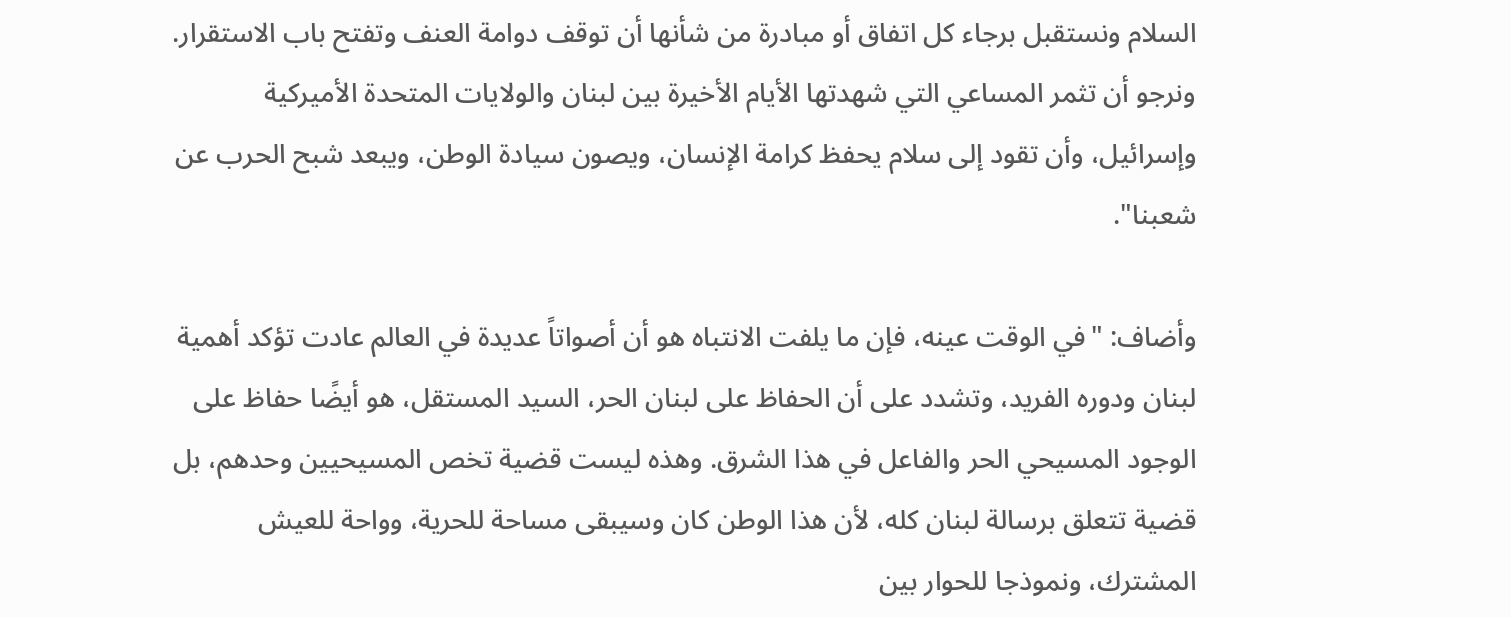السلام ونستقبل برجاء كل اتفاق أو مبادرة من شأنها أن توقف دوامة العنف وتفتح باب الاستقرار. ونرجو أن تثمر المساعي التي شهدتها الأيام الأخيرة بين لبنان والولايات المتحدة الأميركية وإسرائيل، وأن تقود إلى سلام يحفظ كرامة الإنسان، ويصون سيادة الوطن، ويبعد شبح الحرب عن شعبنا".

وأضاف: "في الوقت عينه، فإن ما يلفت الانتباه هو أن أصواتاً عديدة في العالم عادت تؤكد أهمية لبنان ودوره الفريد، وتشدد على أن الحفاظ على لبنان الحر، السيد المستقل، هو أيضًا حفاظ على الوجود المسيحي الحر والفاعل في هذا الشرق. وهذه ليست قضية تخص المسيحيين وحدهم، بل قضية تتعلق برسالة لبنان كله، لأن هذا الوطن كان وسيبقى مساحة للحرية، وواحة للعيش المشترك، ونموذجا للحوار بين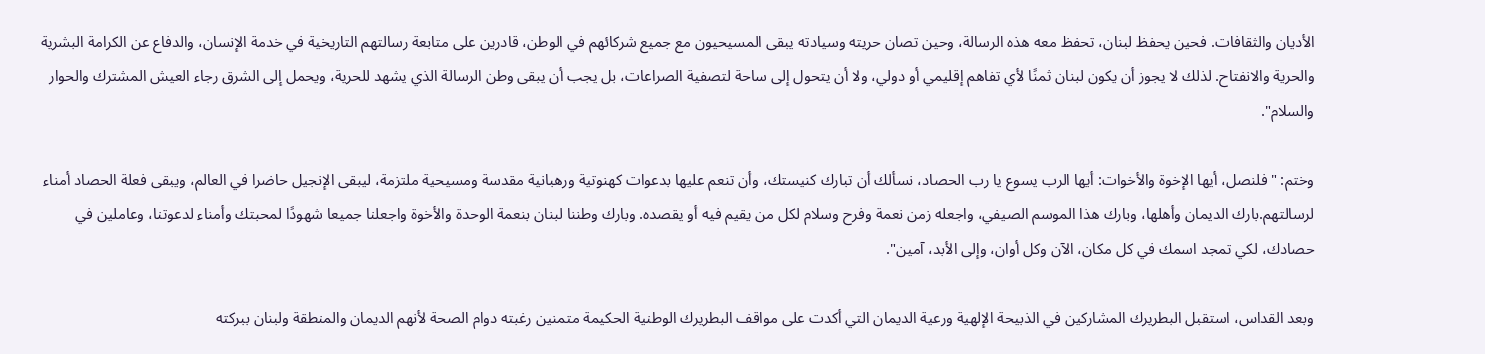الأديان والثقافات. فحين يحفظ لبنان، تحفظ معه هذه الرسالة، وحين تصان حريته وسيادته يبقى المسيحيون مع جميع شركائهم في الوطن، قادرين على متابعة رسالتهم التاريخية في خدمة الإنسان، والدفاع عن الكرامة البشرية والحرية والانفتاح. لذلك لا يجوز أن يكون لبنان ثمنًا لأي تفاهم إقليمي أو دولي، ولا أن يتحول إلى ساحة لتصفية الصراعات، بل يجب أن يبقى وطن الرسالة الذي يشهد للحرية، ويحمل إلى الشرق رجاء العيش المشترك والحوار والسلام".

وختم: "فلنصل، أيها الإخوة والأخوات: أيها الرب يسوع يا رب الحصاد، نسألك أن تبارك كنيستك، وأن تنعم عليها بدعوات كهنوتية ورهبانية مقدسة ومسيحية ملتزمة، ليبقى الإنجيل حاضرا في العالم، ويبقى فعلة الحصاد أمناء لرسالتهم.بارك الديمان وأهلها، وبارك هذا الموسم الصيفي، واجعله زمن نعمة وفرح وسلام لكل من يقيم فيه أو يقصده. وبارك وطننا لبنان بنعمة الوحدة والأخوة واجعلنا جميعا شهودًا لمحبتك وأمناء لدعوتنا، وعاملين في حصادك، لكي تمجد اسمك في كل مكان، الآن وكل أوان، وإلى الأبد، آمين".

وبعد القداس، استقبل البطريرك المشاركين في الذبيحة الإلهية ورعية الديمان التي أكدت على مواقف البطريرك الوطنية الحكيمة متمنين رغبته دوام الصحة لأنهم الديمان والمنطقة ولبنان ببركته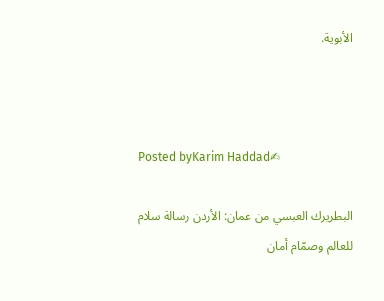الأبوية.



Posted byKarim Haddad✍

البطريرك العبسي من عمان: الأردن رسالة سلام للعالم وصمّام أمان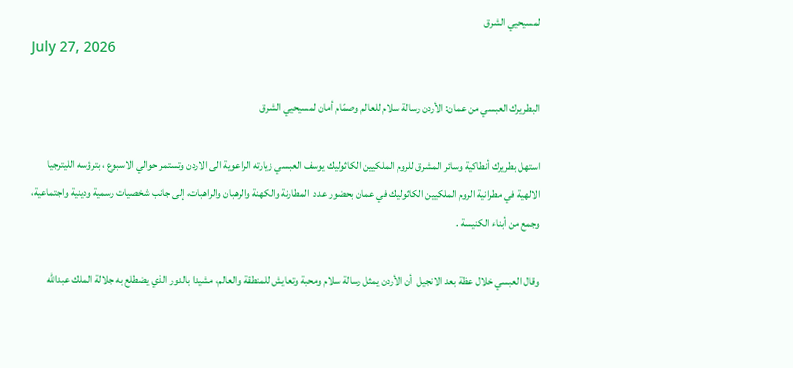لمسيحيي الشرق
July 27, 2026

البطريرك العبسي من عمان: الأردن رسالة سلام للعالم وصمّام أمان لمسيحيي الشرق

استهل بطريرك أنطاكية وسائر المشرق للروم الملكيين الكاثوليك يوسف العبسي زيارته الراعوية الى الاردن وتستمر حوالي الاسبوع ، بترؤسه الليترجيا الالهية في مطرانية الروم الملكيين الكاثوليك في عمان بحضور عدد  المطارنة والكهنة والرهبان والراهبات، إلى جانب شخصيات رسمية ودينية واجتماعية، وجمع من أبناء الكنيسة .

وقال العبسي خلال عظة بعد الانجيل  أن الأردن يمثل رسالة سلام ومحبة وتعايش للمنطقة والعالم، مشيدا بالدور الذي يضطلع به جلالة الملك عبدالله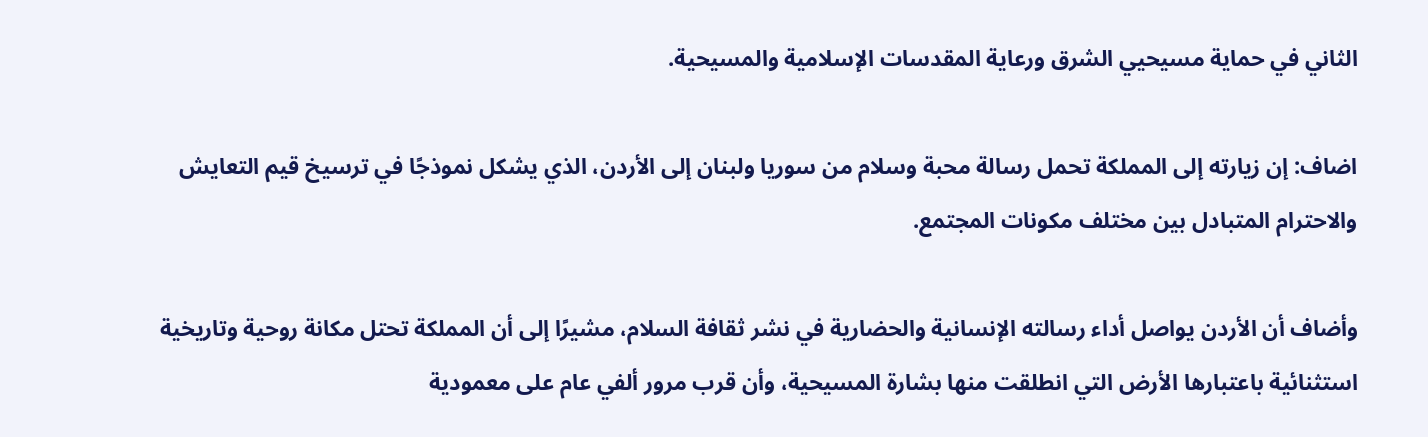الثاني في حماية مسيحيي الشرق ورعاية المقدسات الإسلامية والمسيحية.

اضاف: إن زيارته إلى المملكة تحمل رسالة محبة وسلام من سوريا ولبنان إلى الأردن، الذي يشكل نموذجًا في ترسيخ قيم التعايش والاحترام المتبادل بين مختلف مكونات المجتمع.

وأضاف أن الأردن يواصل أداء رسالته الإنسانية والحضارية في نشر ثقافة السلام، مشيرًا إلى أن المملكة تحتل مكانة روحية وتاريخية استثنائية باعتبارها الأرض التي انطلقت منها بشارة المسيحية، وأن قرب مرور ألفي عام على معمودية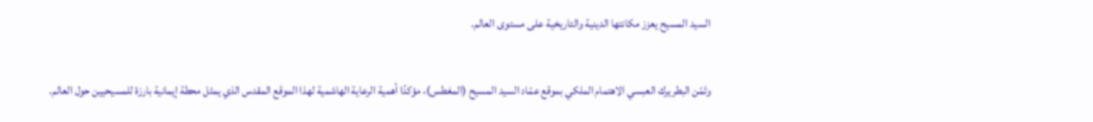السيد المسيح يعزز مكانتها الدينية والتاريخية على مستوى العالم.

وثمّن البطريرك العبسي الاهتمام الملكي بموقع عمّاد السيد المسيح (المغطس)، مؤكدًا أهمية الرعاية الهاشمية لهذا الموقع المقدس الذي يمثل محطة إيمانية بارزة للمسيحيين حول العالم.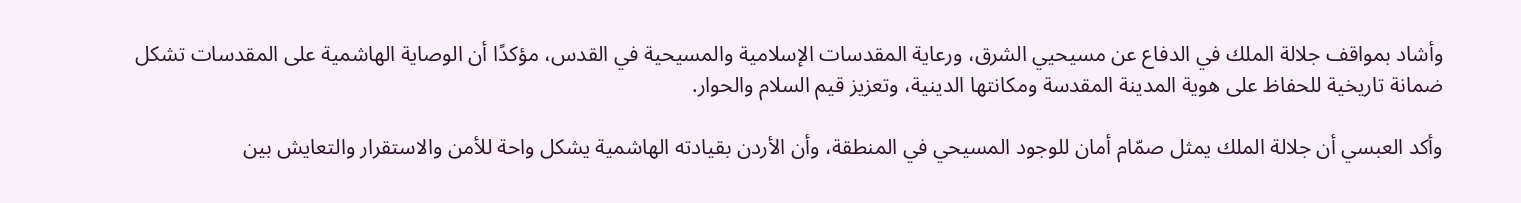وأشاد بمواقف جلالة الملك في الدفاع عن مسيحيي الشرق، ورعاية المقدسات الإسلامية والمسيحية في القدس، مؤكدًا أن الوصاية الهاشمية على المقدسات تشكل ضمانة تاريخية للحفاظ على هوية المدينة المقدسة ومكانتها الدينية، وتعزيز قيم السلام والحوار.

وأكد العبسي أن جلالة الملك يمثل صمّام أمان للوجود المسيحي في المنطقة، وأن الأردن بقيادته الهاشمية يشكل واحة للأمن والاستقرار والتعايش بين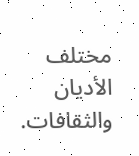مختلف الأديان والثقافات.